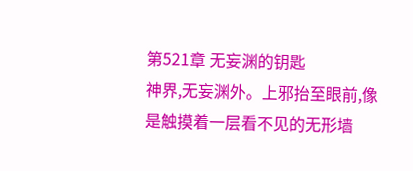第521章 无妄渊的钥匙
神界,无妄渊外。上邪抬至眼前,像是触摸着一层看不见的无形墙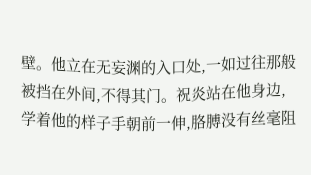壁。他立在无妄渊的入口处,一如过往那般被挡在外间,不得其门。祝炎站在他身边,学着他的样子手朝前一伸,胳膊没有丝毫阻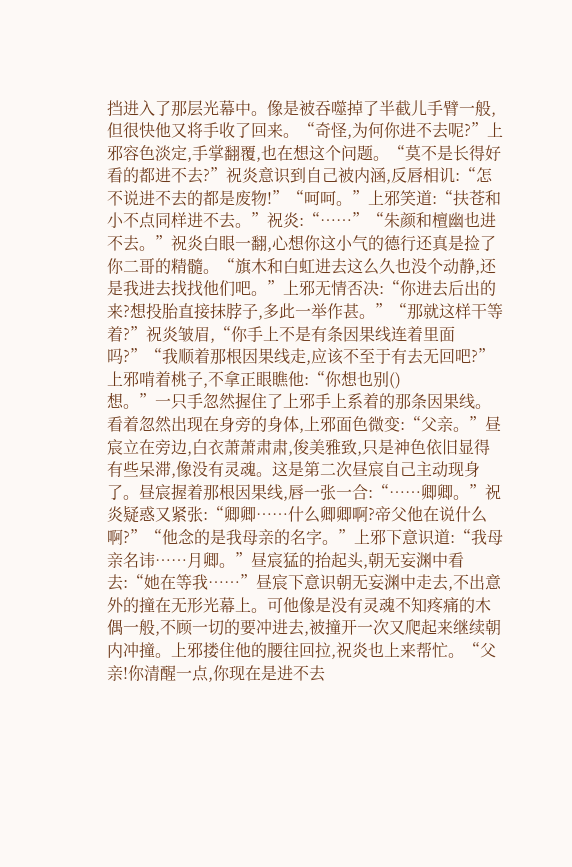挡进入了那层光幕中。像是被吞噬掉了半截儿手臂一般,但很快他又将手收了回来。“奇怪,为何你进不去呢?”上邪容色淡定,手掌翻覆,也在想这个问题。“莫不是长得好看的都进不去?”祝炎意识到自己被内涵,反唇相讥:“怎不说进不去的都是废物!”“呵呵。”上邪笑道:“扶苍和小不点同样进不去。”祝炎:“……”“朱颜和檀幽也进不去。”祝炎白眼一翻,心想你这小气的德行还真是捡了你二哥的精髓。“旗木和白虹进去这么久也没个动静,还是我进去找找他们吧。”上邪无情否决:“你进去后出的来?想投胎直接抹脖子,多此一举作甚。”“那就这样干等着?”祝炎皱眉,“你手上不是有条因果线连着里面吗?”“我顺着那根因果线走,应该不至于有去无回吧?”上邪啃着桃子,不拿正眼瞧他:“你想也别()
想。”一只手忽然握住了上邪手上系着的那条因果线。看着忽然出现在身旁的身体,上邪面色微变:“父亲。”昼宸立在旁边,白衣萧萧肃肃,俊美雅致,只是神色依旧显得有些呆滞,像没有灵魂。这是第二次昼宸自己主动现身了。昼宸握着那根因果线,唇一张一合:“……卿卿。”祝炎疑惑又紧张:“卿卿……什么卿卿啊?帝父他在说什么啊?”“他念的是我母亲的名字。”上邪下意识道:“我母亲名讳……月卿。”昼宸猛的抬起头,朝无妄渊中看去:“她在等我……”昼宸下意识朝无妄渊中走去,不出意外的撞在无形光幕上。可他像是没有灵魂不知疼痛的木偶一般,不顾一切的要冲进去,被撞开一次又爬起来继续朝内冲撞。上邪搂住他的腰往回拉,祝炎也上来帮忙。“父亲!你清醒一点,你现在是进不去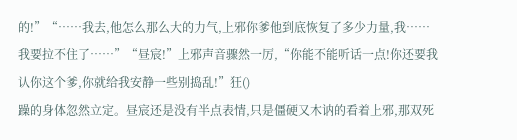的!”“……我去,他怎么那么大的力气,上邪你爹他到底恢复了多少力量,我……我要拉不住了……”“昼宸!”上邪声音骤然一厉,“你能不能听话一点!你还要我认你这个爹,你就给我安静一些别捣乱!”狂()
躁的身体忽然立定。昼宸还是没有半点表情,只是僵硬又木讷的看着上邪,那双死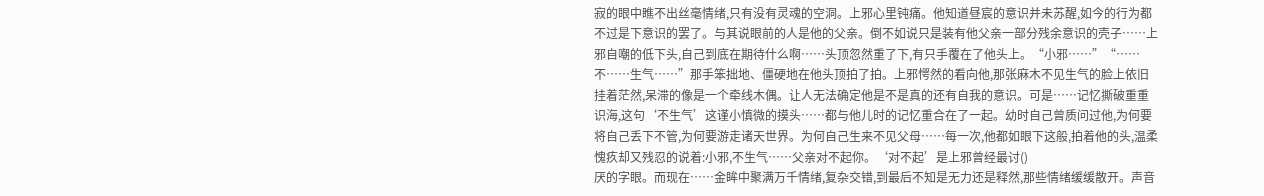寂的眼中瞧不出丝毫情绪,只有没有灵魂的空洞。上邪心里钝痛。他知道昼宸的意识并未苏醒,如今的行为都不过是下意识的罢了。与其说眼前的人是他的父亲。倒不如说只是装有他父亲一部分残余意识的壳子……上邪自嘲的低下头,自己到底在期待什么啊……头顶忽然重了下,有只手覆在了他头上。“小邪……”“……不……生气……”那手笨拙地、僵硬地在他头顶拍了拍。上邪愕然的看向他,那张麻木不见生气的脸上依旧挂着茫然,呆滞的像是一个牵线木偶。让人无法确定他是不是真的还有自我的意识。可是……记忆撕破重重识海,这句‘不生气’这谨小慎微的摸头……都与他儿时的记忆重合在了一起。幼时自己曾质问过他,为何要将自己丢下不管,为何要游走诸天世界。为何自己生来不见父母……每一次,他都如眼下这般,拍着他的头,温柔愧疚却又残忍的说着:小邪,不生气……父亲对不起你。‘对不起’是上邪曾经最讨()
厌的字眼。而现在……金眸中聚满万千情绪,复杂交错,到最后不知是无力还是释然,那些情绪缓缓散开。声音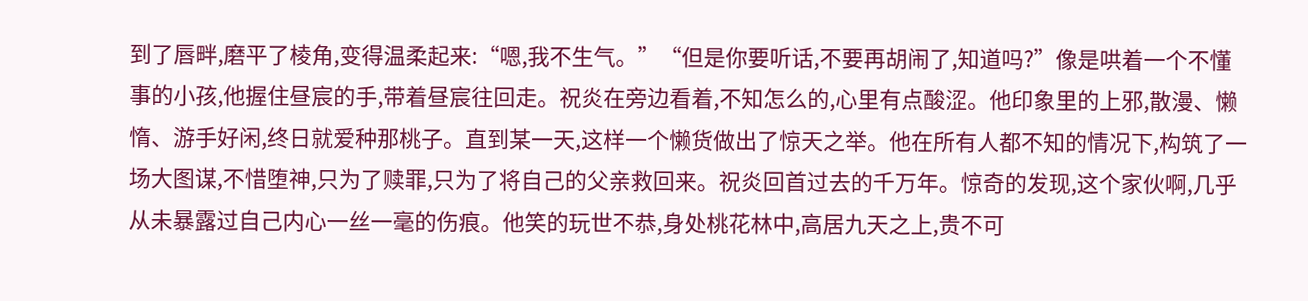到了唇畔,磨平了棱角,变得温柔起来:“嗯,我不生气。”“但是你要听话,不要再胡闹了,知道吗?”像是哄着一个不懂事的小孩,他握住昼宸的手,带着昼宸往回走。祝炎在旁边看着,不知怎么的,心里有点酸涩。他印象里的上邪,散漫、懒惰、游手好闲,终日就爱种那桃子。直到某一天,这样一个懒货做出了惊天之举。他在所有人都不知的情况下,构筑了一场大图谋,不惜堕神,只为了赎罪,只为了将自己的父亲救回来。祝炎回首过去的千万年。惊奇的发现,这个家伙啊,几乎从未暴露过自己内心一丝一毫的伤痕。他笑的玩世不恭,身处桃花林中,高居九天之上,贵不可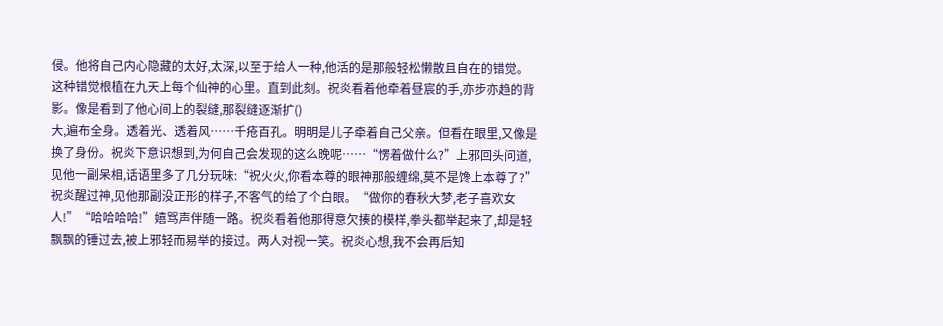侵。他将自己内心隐藏的太好,太深,以至于给人一种,他活的是那般轻松懒散且自在的错觉。这种错觉根植在九天上每个仙神的心里。直到此刻。祝炎看着他牵着昼宸的手,亦步亦趋的背影。像是看到了他心间上的裂缝,那裂缝逐渐扩()
大,遍布全身。透着光、透着风……千疮百孔。明明是儿子牵着自己父亲。但看在眼里,又像是换了身份。祝炎下意识想到,为何自己会发现的这么晚呢……“愣着做什么?”上邪回头问道,见他一副呆相,话语里多了几分玩味:“祝火火,你看本尊的眼神那般缠绵,莫不是馋上本尊了?”祝炎醒过神,见他那副没正形的样子,不客气的给了个白眼。“做你的春秋大梦,老子喜欢女人!”“哈哈哈哈!”嬉骂声伴随一路。祝炎看着他那得意欠揍的模样,拳头都举起来了,却是轻飘飘的锤过去,被上邪轻而易举的接过。两人对视一笑。祝炎心想,我不会再后知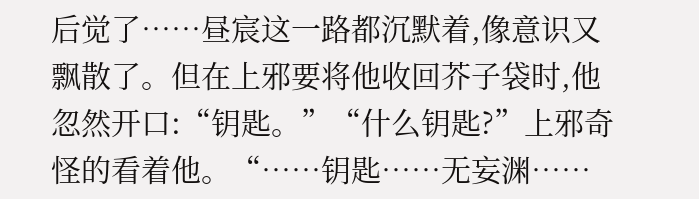后觉了……昼宸这一路都沉默着,像意识又飘散了。但在上邪要将他收回芥子袋时,他忽然开口:“钥匙。”“什么钥匙?”上邪奇怪的看着他。“……钥匙……无妄渊……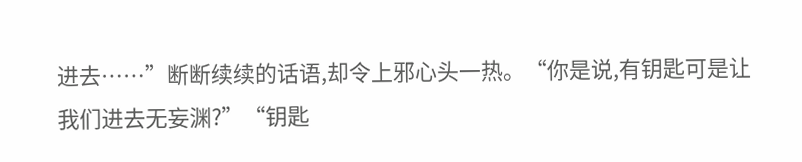进去……”断断续续的话语,却令上邪心头一热。“你是说,有钥匙可是让我们进去无妄渊?”“钥匙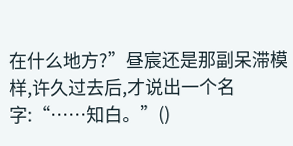在什么地方?”昼宸还是那副呆滞模样,许久过去后,才说出一个名字:“……知白。”()